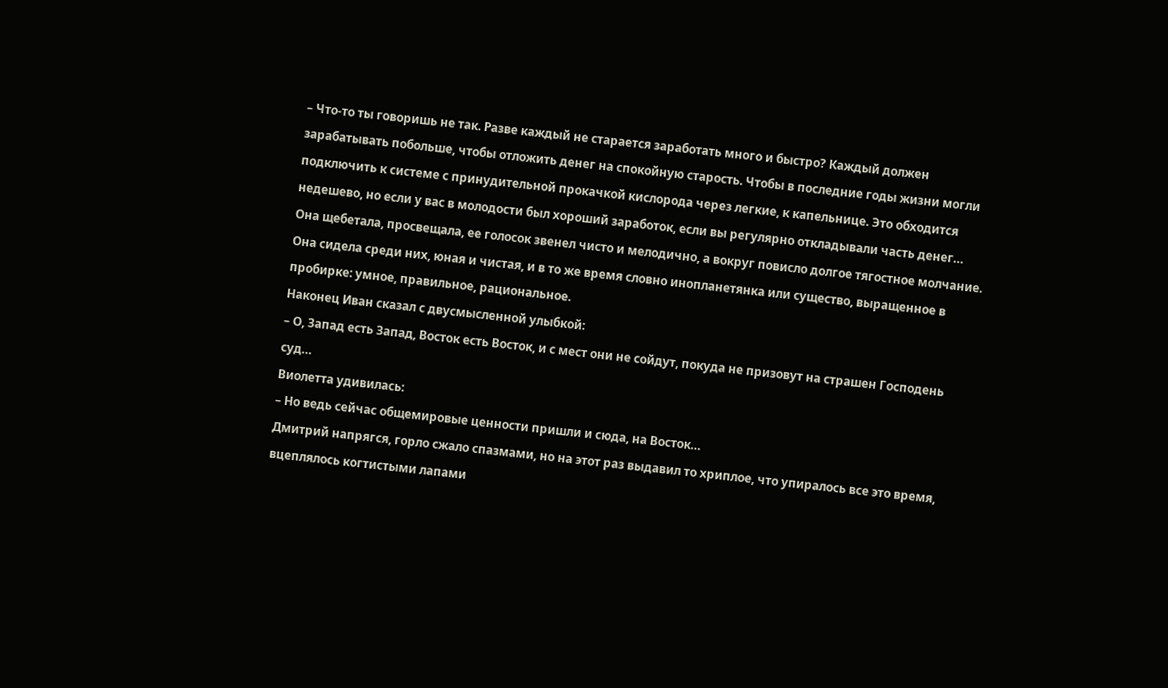– Что-то ты говоришь не так. Разве каждый не старается заработать много и быстро? Каждый должен зарабатывать побольше, чтобы отложить денег на спокойную старость. Чтобы в последние годы жизни могли подключить к системе с принудительной прокачкой кислорода через легкие, к капельнице. Это обходится недешево, но если у вас в молодости был хороший заработок, если вы регулярно откладывали часть денег…
Она щебетала, просвещала, ее голосок звенел чисто и мелодично, а вокруг повисло долгое тягостное молчание. Она сидела среди них, юная и чистая, и в то же время словно инопланетянка или существо, выращенное в пробирке: умное, правильное, рациональное.
Наконец Иван сказал с двусмысленной улыбкой:
– О, Запад есть Запад, Восток есть Восток, и с мест они не сойдут, покуда не призовут на страшен Господень суд…
Виолетта удивилась:
– Но ведь сейчас общемировые ценности пришли и сюда, на Восток…
Дмитрий напрягся, горло сжало спазмами, но на этот раз выдавил то хриплое, что упиралось все это время, вцеплялось когтистыми лапами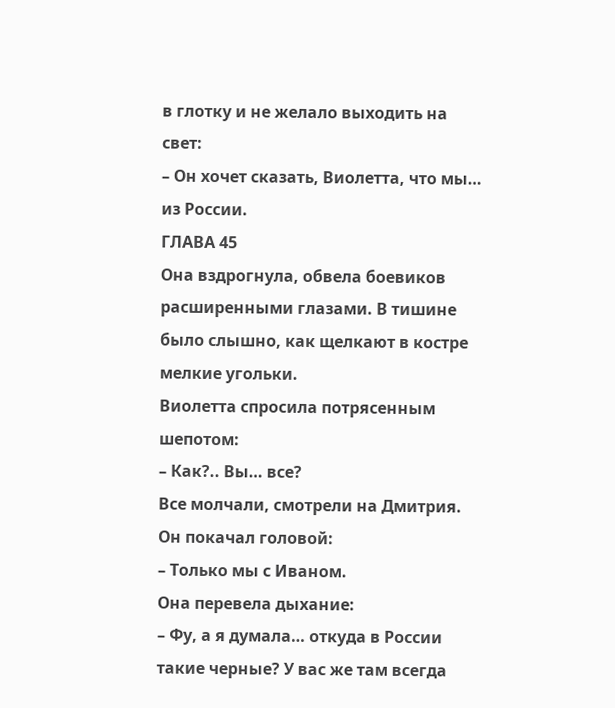в глотку и не желало выходить на свет:
– Он хочет сказать, Виолетта, что мы… из России.
ГЛАВА 45
Она вздрогнула, обвела боевиков расширенными глазами. В тишине было слышно, как щелкают в костре мелкие угольки.
Виолетта спросила потрясенным шепотом:
– Как?.. Вы… все?
Все молчали, смотрели на Дмитрия. Он покачал головой:
– Только мы с Иваном.
Она перевела дыхание:
– Фу, а я думала… откуда в России такие черные? У вас же там всегда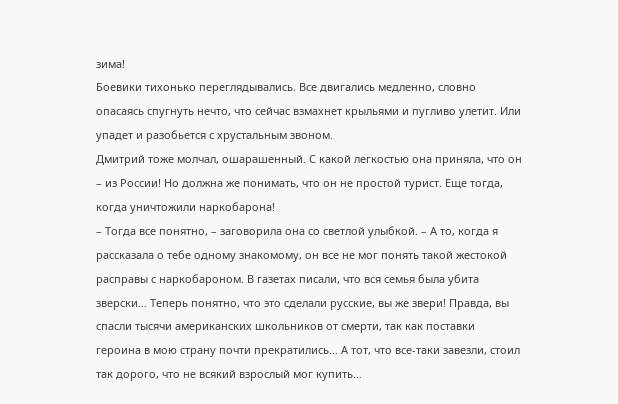зима!
Боевики тихонько переглядывались. Все двигались медленно, словно опасаясь спугнуть нечто, что сейчас взмахнет крыльями и пугливо улетит. Или упадет и разобьется с хрустальным звоном.
Дмитрий тоже молчал, ошарашенный. С какой легкостью она приняла, что он – из России! Но должна же понимать, что он не простой турист. Еще тогда, когда уничтожили наркобарона!
– Тогда все понятно, – заговорила она со светлой улыбкой. – А то, когда я рассказала о тебе одному знакомому, он все не мог понять такой жестокой расправы с наркобароном. В газетах писали, что вся семья была убита зверски… Теперь понятно, что это сделали русские, вы же звери! Правда, вы спасли тысячи американских школьников от смерти, так как поставки героина в мою страну почти прекратились… А тот, что все-таки завезли, стоил так дорого, что не всякий взрослый мог купить…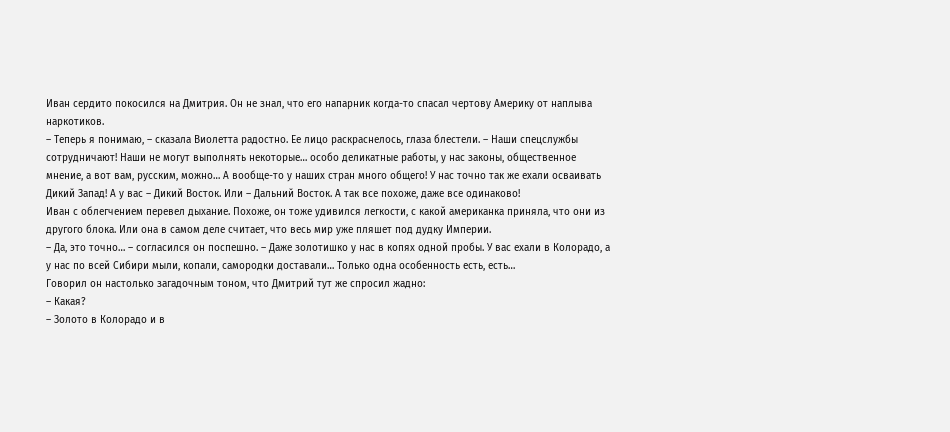Иван сердито покосился на Дмитрия. Он не знал, что его напарник когда-то спасал чертову Америку от наплыва наркотиков.
– Теперь я понимаю, – сказала Виолетта радостно. Ее лицо раскраснелось, глаза блестели. – Наши спецслужбы сотрудничают! Наши не могут выполнять некоторые… особо деликатные работы, у нас законы, общественное мнение, а вот вам, русским, можно… А вообще-то у наших стран много общего! У нас точно так же ехали осваивать Дикий Запад! А у вас – Дикий Восток. Или – Дальний Восток. А так все похоже, даже все одинаково!
Иван с облегчением перевел дыхание. Похоже, он тоже удивился легкости, с какой американка приняла, что они из другого блока. Или она в самом деле считает, что весь мир уже пляшет под дудку Империи.
– Да, это точно… – согласился он поспешно. – Даже золотишко у нас в копях одной пробы. У вас ехали в Колорадо, а у нас по всей Сибири мыли, копали, самородки доставали… Только одна особенность есть, есть…
Говорил он настолько загадочным тоном, что Дмитрий тут же спросил жадно:
– Какая?
– Золото в Колорадо и в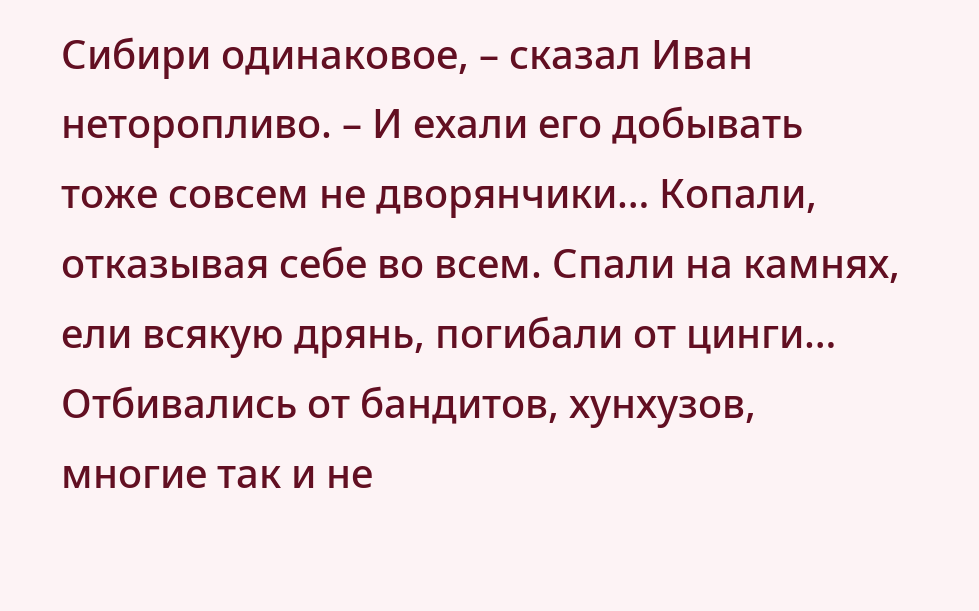Сибири одинаковое, – сказал Иван неторопливо. – И ехали его добывать тоже совсем не дворянчики… Копали, отказывая себе во всем. Спали на камнях, ели всякую дрянь, погибали от цинги… Отбивались от бандитов, хунхузов, многие так и не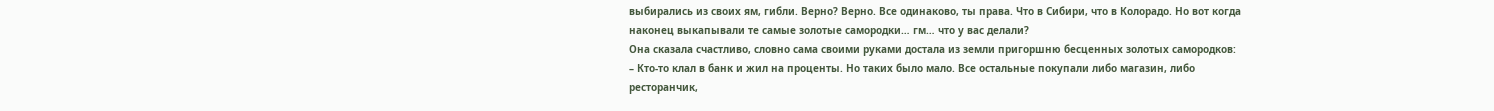выбирались из своих ям, гибли. Верно? Верно. Все одинаково, ты права. Что в Сибири, что в Колорадо. Но вот когда наконец выкапывали те самые золотые самородки… гм… что у вас делали?
Она сказала счастливо, словно сама своими руками достала из земли пригоршню бесценных золотых самородков:
– Кто-то клал в банк и жил на проценты. Но таких было мало. Все остальные покупали либо магазин, либо ресторанчик,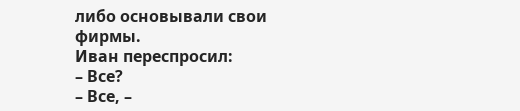либо основывали свои фирмы.
Иван переспросил:
– Все?
– Все, –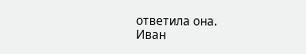ответила она.
Иван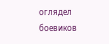оглядел боевиков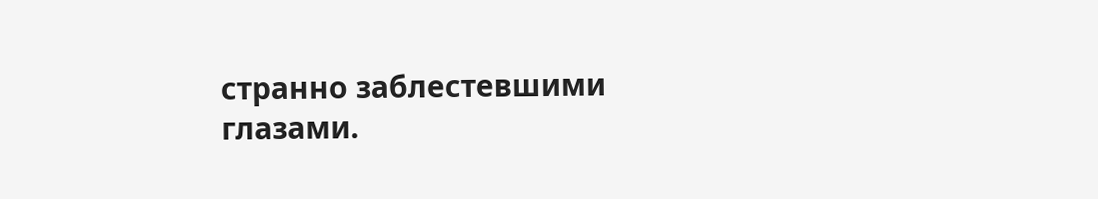странно заблестевшими глазами.